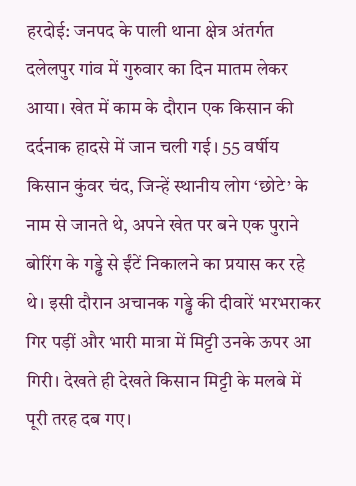हरदोई: जनपद के पाली थाना क्षेत्र अंतर्गत दलेलपुर गांव में गुरुवार का दिन मातम लेकर आया। खेत में काम के दौरान एक किसान की दर्दनाक हादसे में जान चली गई। 55 वर्षीय किसान कुंवर चंद, जिन्हें स्थानीय लोग ‘छोटे’ के नाम से जानते थे, अपने खेत पर बने एक पुराने बोरिंग के गड्ढे से ईंटें निकालने का प्रयास कर रहे थे। इसी दौरान अचानक गड्ढे की दीवारें भरभराकर गिर पड़ीं और भारी मात्रा में मिट्टी उनके ऊपर आ गिरी। देखते ही देखते किसान मिट्टी के मलबे में पूरी तरह दब गए।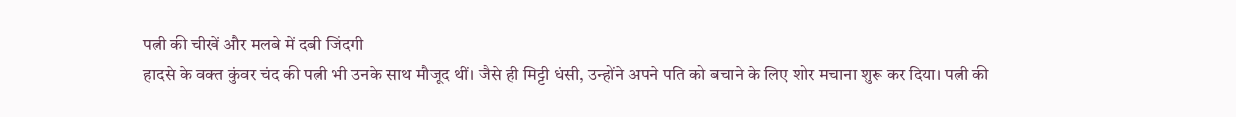पत्नी की चीखें और मलबे में दबी जिंदगी
हादसे के वक्त कुंवर चंद की पत्नी भी उनके साथ मौजूद थीं। जैसे ही मिट्टी धंसी, उन्होंने अपने पति को बचाने के लिए शोर मचाना शुरू कर दिया। पत्नी की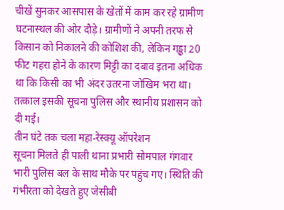चीखें सुनकर आसपास के खेतों में काम कर रहे ग्रामीण घटनास्थल की ओर दौड़े। ग्रामीणों ने अपनी तरफ से किसान को निकालने की कोशिश की, लेकिन गड्ढा 20 फीट गहरा होने के कारण मिट्टी का दबाव इतना अधिक था कि किसी का भी अंदर उतरना जोखिम भरा था। तत्काल इसकी सूचना पुलिस और स्थानीय प्रशासन को दी गई।
तीन घंटे तक चला महा-रेस्क्यू ऑपरेशन
सूचना मिलते ही पाली थाना प्रभारी सोमपाल गंगवार भारी पुलिस बल के साथ मौके पर पहुंच गए। स्थिति की गंभीरता को देखते हुए जेसीबी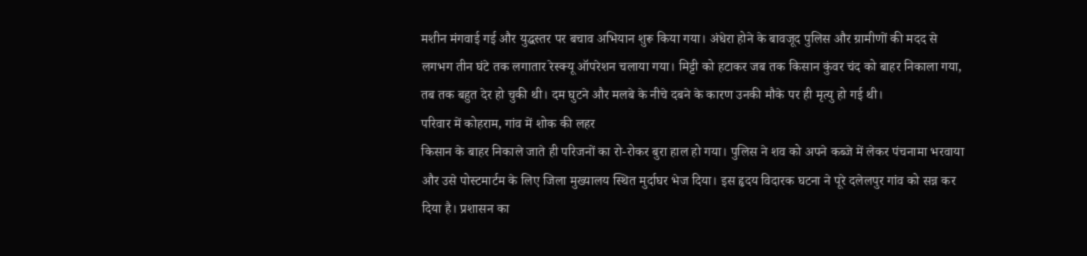मशीन मंगवाई गई और युद्धस्तर पर बचाव अभियान शुरू किया गया। अंधेरा होने के बावजूद पुलिस और ग्रामीणों की मदद से लगभग तीन घंटे तक लगातार रेस्क्यू ऑपरेशन चलाया गया। मिट्टी को हटाकर जब तक किसान कुंवर चंद को बाहर निकाला गया, तब तक बहुत देर हो चुकी थी। दम घुटने और मलबे के नीचे दबने के कारण उनकी मौके पर ही मृत्यु हो गई थी।
परिवार में कोहराम, गांव में शोक की लहर
किसान के बाहर निकाले जाते ही परिजनों का रो-रोकर बुरा हाल हो गया। पुलिस ने शव को अपने कब्जे में लेकर पंचनामा भरवाया और उसे पोस्टमार्टम के लिए जिला मुख्यालय स्थित मुर्दाघर भेज दिया। इस हृदय विदारक घटना ने पूरे दलेलपुर गांव को सन्न कर दिया है। प्रशासन का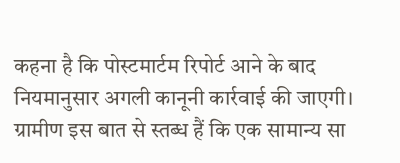कहना है कि पोस्टमार्टम रिपोर्ट आने के बाद नियमानुसार अगली कानूनी कार्रवाई की जाएगी। ग्रामीण इस बात से स्तब्ध हैं कि एक सामान्य सा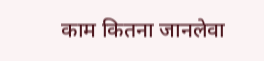काम कितना जानलेवा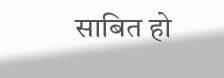साबित हो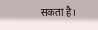सकता है।